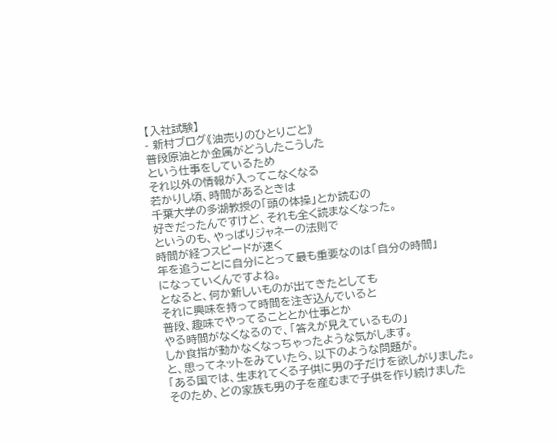【入社試験】
- 新村ブログ《油売りのひとりごと》
普段原油とか金属がどうしたこうした
という仕事をしているため
それ以外の情報が入ってこなくなる
若かりし頃、時間があるときは
千葉大学の多湖教授の「頭の体操」とか読むの
好きだったんですけど、それも全く読まなくなった。
というのも、やっぱりジャネーの法則で
時間が経つスピードが速く
年を追うごとに自分にとって最も重要なのは「自分の時間」
になっていくんですよね。
となると、何か新しいものが出てきたとしても
それに興味を持って時間を注ぎ込んでいると
普段、趣味でやってることとか仕事とか
やる時間がなくなるので、「答えが見えているもの」
しか食指が動かなくなっちゃったような気がします。
と、思ってネットをみていたら、以下のような問題が。
「ある国では、生まれてくる子供に男の子だけを欲しがりました。
そのため、どの家族も男の子を産むまで子供を作り続けました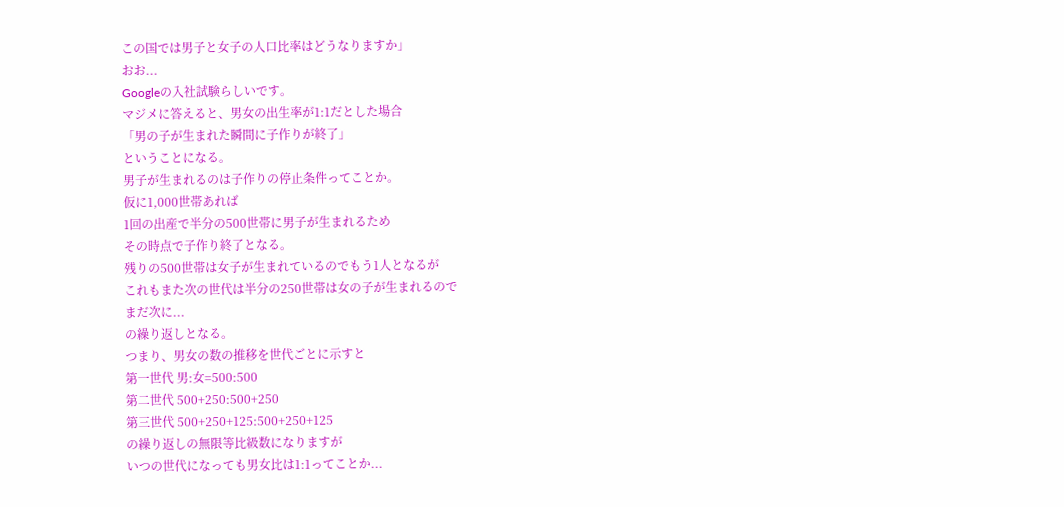この国では男子と女子の人口比率はどうなりますか」
おお...
Googleの入社試験らしいです。
マジメに答えると、男女の出生率が1:1だとした場合
「男の子が生まれた瞬間に子作りが終了」
ということになる。
男子が生まれるのは子作りの停止条件ってことか。
仮に1,000世帯あれば
1回の出産で半分の500世帯に男子が生まれるため
その時点で子作り終了となる。
残りの500世帯は女子が生まれているのでもう1人となるが
これもまた次の世代は半分の250世帯は女の子が生まれるので
まだ次に...
の繰り返しとなる。
つまり、男女の数の推移を世代ごとに示すと
第一世代 男:女=500:500
第二世代 500+250:500+250
第三世代 500+250+125:500+250+125
の繰り返しの無限等比級数になりますが
いつの世代になっても男女比は1:1ってことか...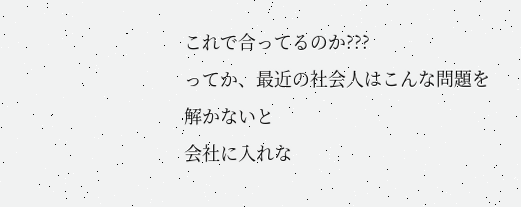これで合ってるのか???
ってか、最近の社会人はこんな問題を解かないと
会社に入れな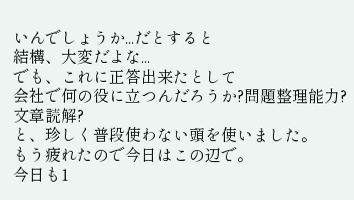いんでしょうか...だとすると
結構、大変だよな...
でも、これに正答出来たとして
会社で何の役に立つんだろうか?問題整理能力?文章読解?
と、珍しく普段使わない頭を使いました。
もう疲れたので今日はこの辺で。
今日も1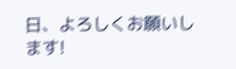日、よろしくお願いします!